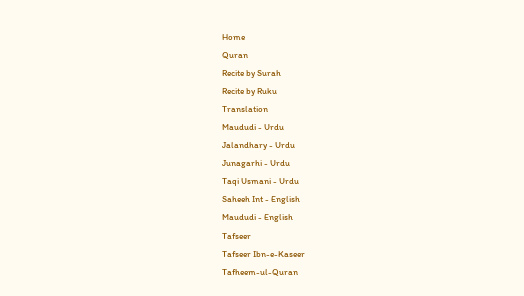Home
Quran
Recite by Surah
Recite by Ruku
Translation
Maududi - Urdu
Jalandhary - Urdu
Junagarhi - Urdu
Taqi Usmani - Urdu
Saheeh Int - English
Maududi - English
Tafseer
Tafseer Ibn-e-Kaseer
Tafheem-ul-Quran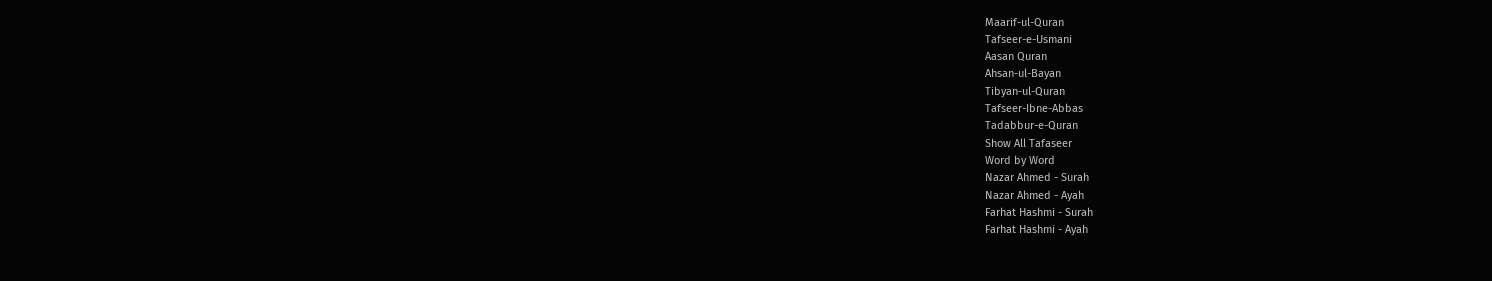Maarif-ul-Quran
Tafseer-e-Usmani
Aasan Quran
Ahsan-ul-Bayan
Tibyan-ul-Quran
Tafseer-Ibne-Abbas
Tadabbur-e-Quran
Show All Tafaseer
Word by Word
Nazar Ahmed - Surah
Nazar Ahmed - Ayah
Farhat Hashmi - Surah
Farhat Hashmi - Ayah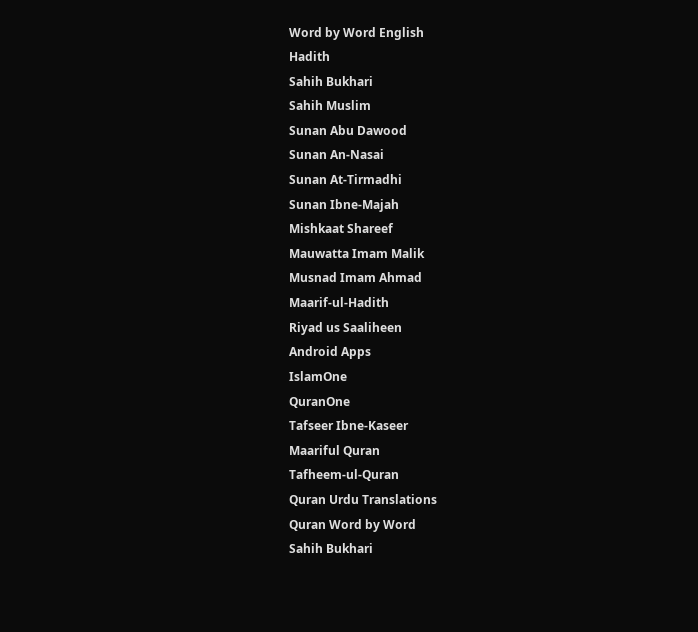Word by Word English
Hadith
Sahih Bukhari
Sahih Muslim
Sunan Abu Dawood
Sunan An-Nasai
Sunan At-Tirmadhi
Sunan Ibne-Majah
Mishkaat Shareef
Mauwatta Imam Malik
Musnad Imam Ahmad
Maarif-ul-Hadith
Riyad us Saaliheen
Android Apps
IslamOne
QuranOne
Tafseer Ibne-Kaseer
Maariful Quran
Tafheem-ul-Quran
Quran Urdu Translations
Quran Word by Word
Sahih Bukhari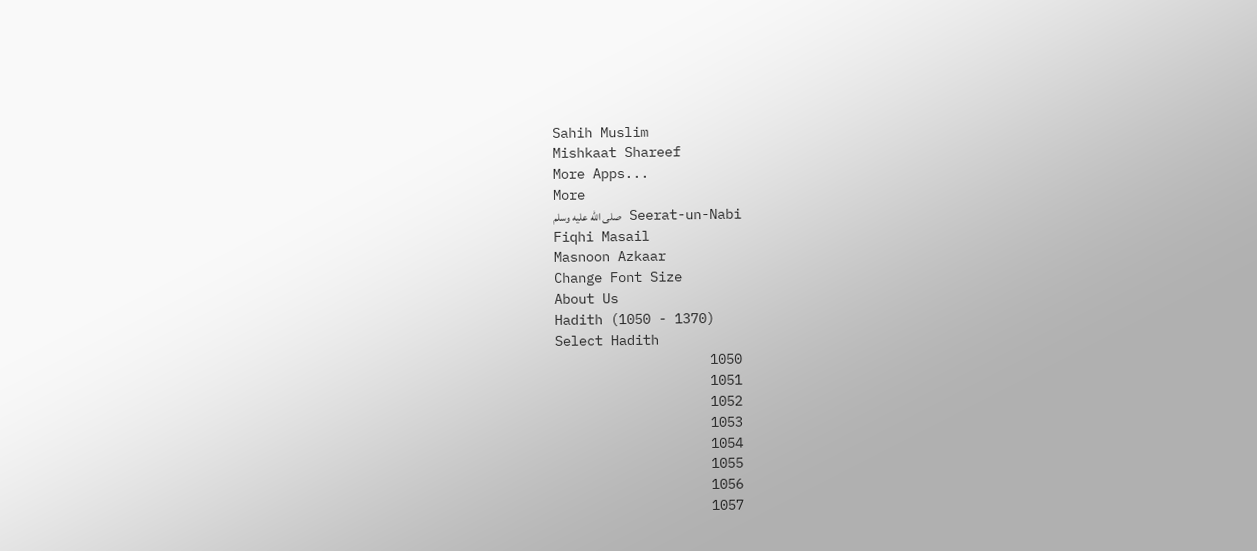Sahih Muslim
Mishkaat Shareef
More Apps...
More
Seerat-un-Nabi صلى الله عليه وسلم
Fiqhi Masail
Masnoon Azkaar
Change Font Size
About Us
Hadith (1050 - 1370)
Select Hadith
1050
1051
1052
1053
1054
1055
1056
1057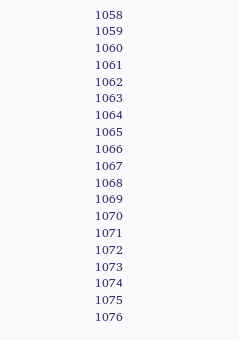1058
1059
1060
1061
1062
1063
1064
1065
1066
1067
1068
1069
1070
1071
1072
1073
1074
1075
1076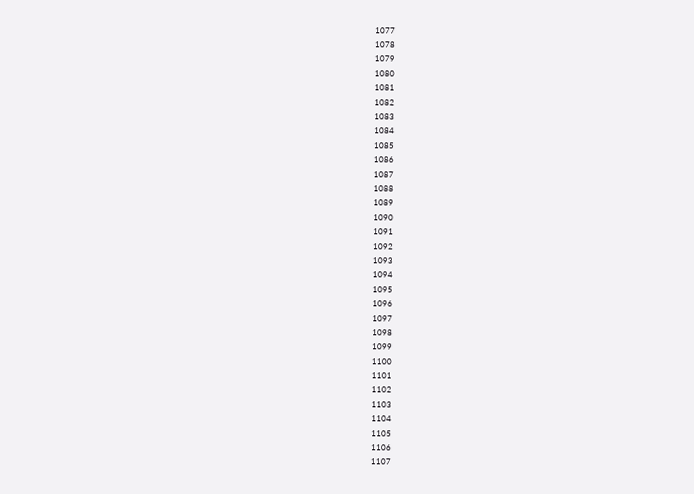1077
1078
1079
1080
1081
1082
1083
1084
1085
1086
1087
1088
1089
1090
1091
1092
1093
1094
1095
1096
1097
1098
1099
1100
1101
1102
1103
1104
1105
1106
1107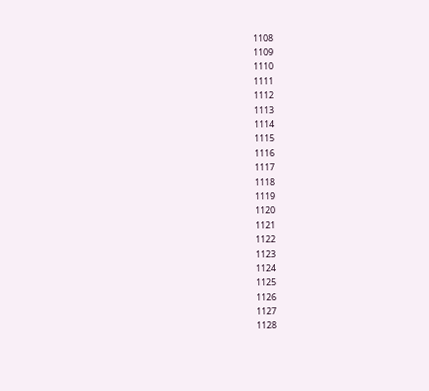1108
1109
1110
1111
1112
1113
1114
1115
1116
1117
1118
1119
1120
1121
1122
1123
1124
1125
1126
1127
1128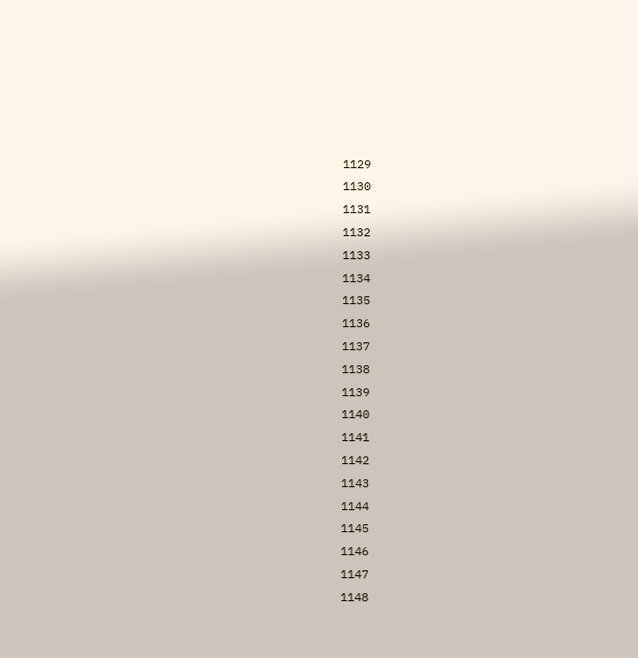1129
1130
1131
1132
1133
1134
1135
1136
1137
1138
1139
1140
1141
1142
1143
1144
1145
1146
1147
1148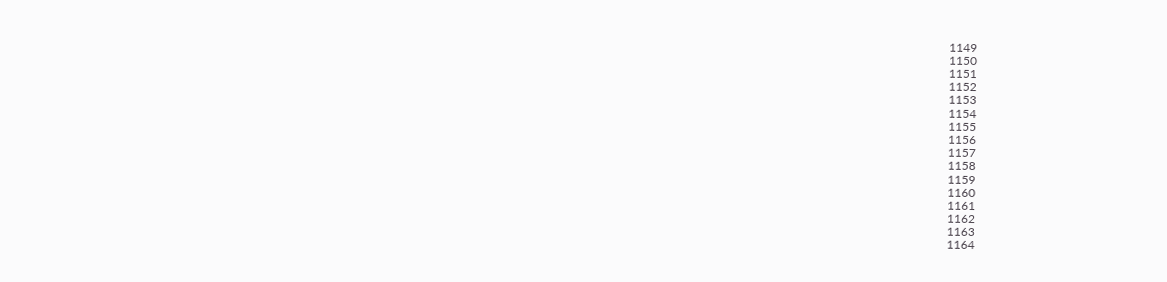1149
1150
1151
1152
1153
1154
1155
1156
1157
1158
1159
1160
1161
1162
1163
1164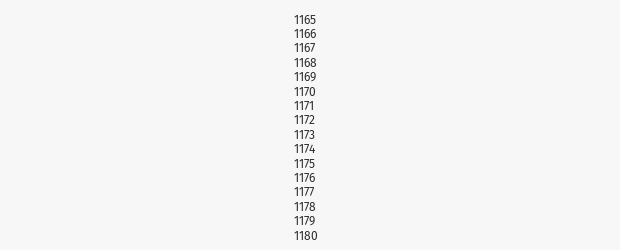1165
1166
1167
1168
1169
1170
1171
1172
1173
1174
1175
1176
1177
1178
1179
1180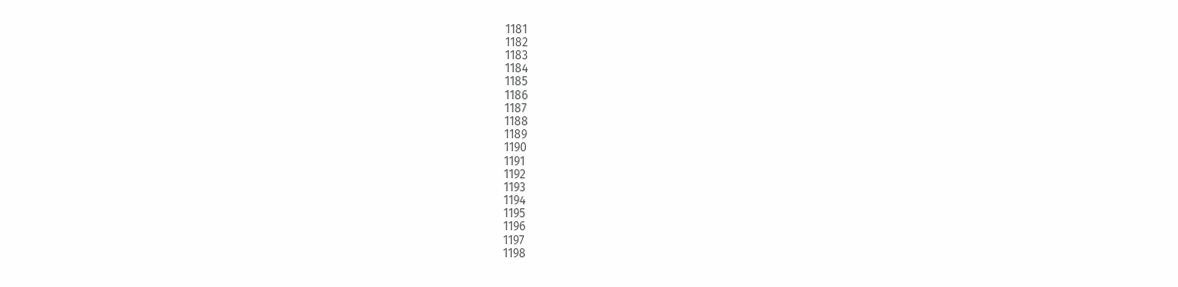1181
1182
1183
1184
1185
1186
1187
1188
1189
1190
1191
1192
1193
1194
1195
1196
1197
1198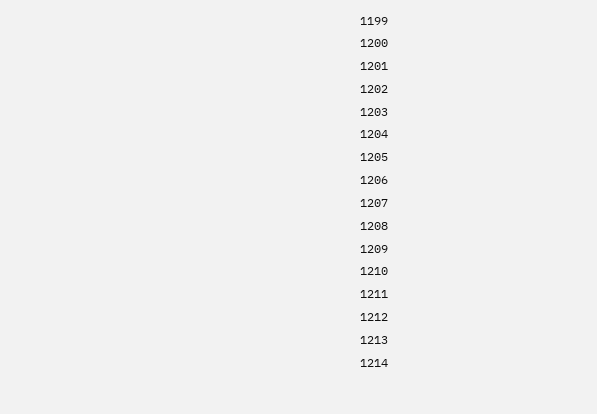1199
1200
1201
1202
1203
1204
1205
1206
1207
1208
1209
1210
1211
1212
1213
1214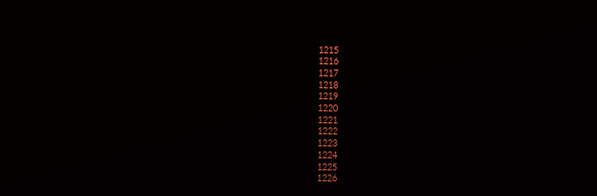1215
1216
1217
1218
1219
1220
1221
1222
1223
1224
1225
1226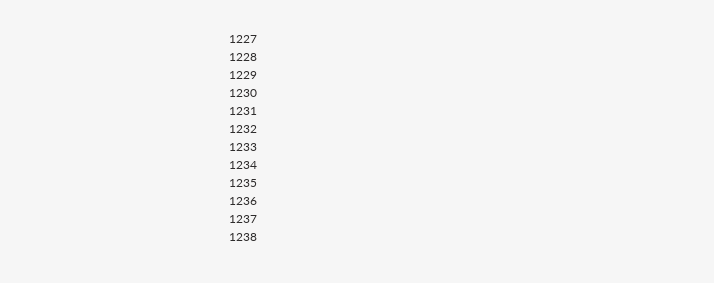1227
1228
1229
1230
1231
1232
1233
1234
1235
1236
1237
1238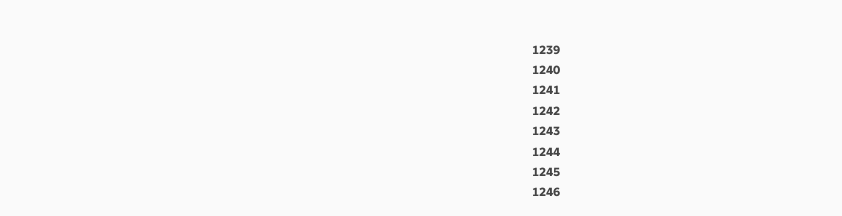1239
1240
1241
1242
1243
1244
1245
1246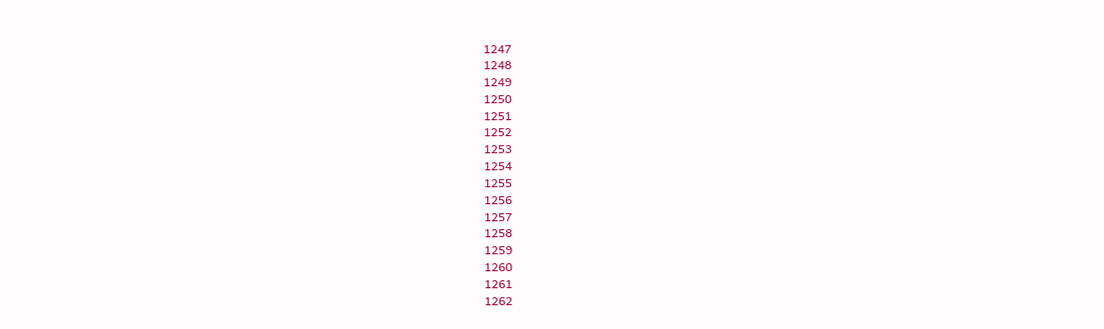1247
1248
1249
1250
1251
1252
1253
1254
1255
1256
1257
1258
1259
1260
1261
1262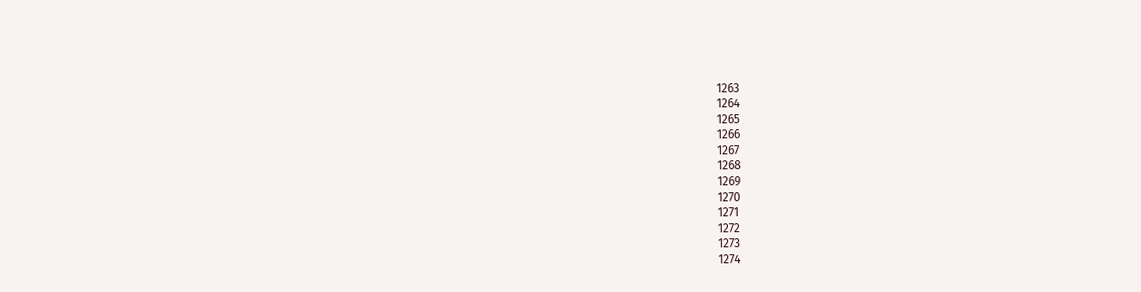1263
1264
1265
1266
1267
1268
1269
1270
1271
1272
1273
1274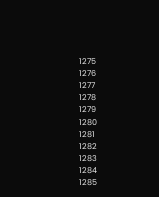1275
1276
1277
1278
1279
1280
1281
1282
1283
1284
1285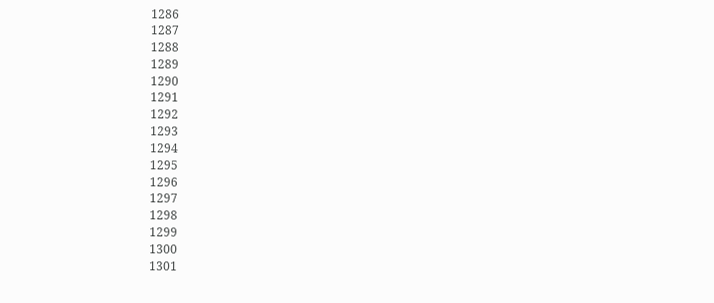1286
1287
1288
1289
1290
1291
1292
1293
1294
1295
1296
1297
1298
1299
1300
1301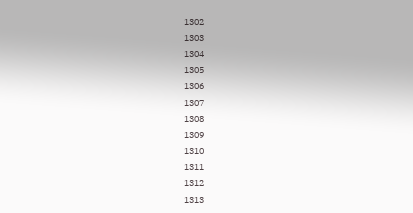1302
1303
1304
1305
1306
1307
1308
1309
1310
1311
1312
1313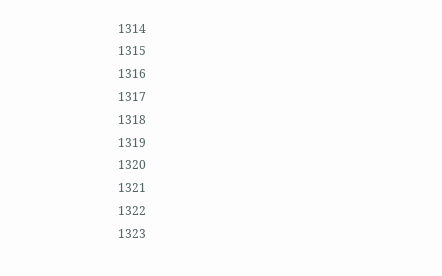1314
1315
1316
1317
1318
1319
1320
1321
1322
1323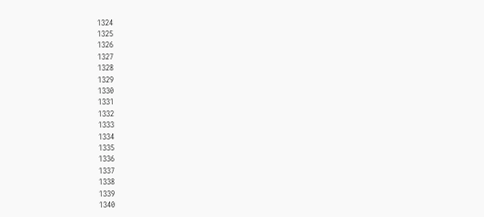1324
1325
1326
1327
1328
1329
1330
1331
1332
1333
1334
1335
1336
1337
1338
1339
1340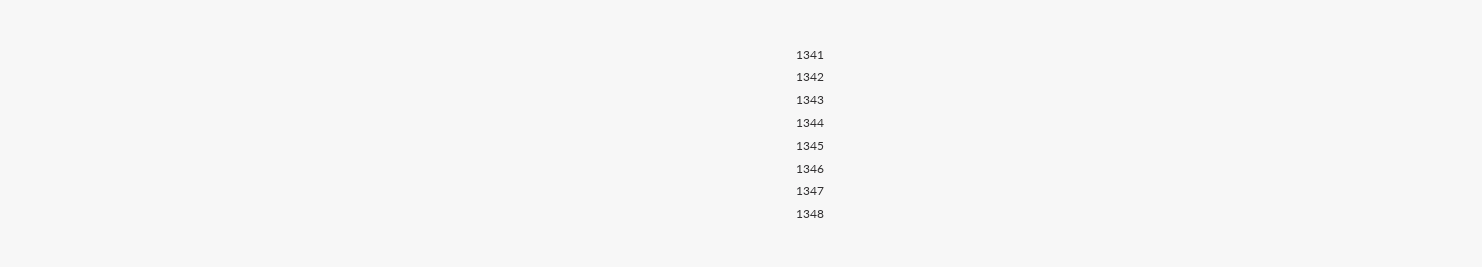1341
1342
1343
1344
1345
1346
1347
1348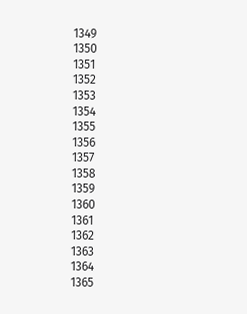1349
1350
1351
1352
1353
1354
1355
1356
1357
1358
1359
1360
1361
1362
1363
1364
1365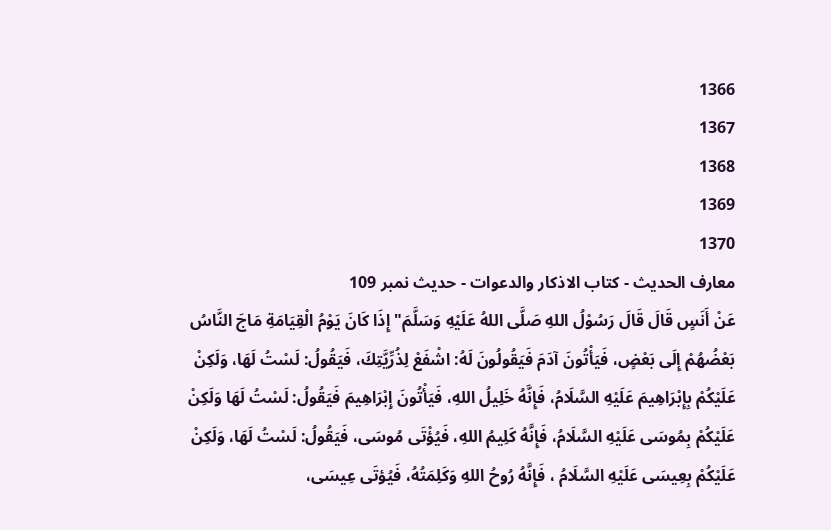1366
1367
1368
1369
1370
معارف الحدیث - کتاب الاذکار والدعوات - حدیث نمبر 109
عَنْ أَنَسٍ قَالَ قَالَ رَسُوْلُ اللهِ صَلَّى اللهُ عَلَيْهِ وَسَلَّمَ" إِذَا كَانَ يَوْمُ الْقِيَامَةِ مَاجَ النَّاسُ بَعْضُهُمْ إِلَى بَعْضٍ، فَيَأْتُونَ آدَمَ فَيَقُولُونَ لَهُ: اشْفَعْ لِذُرِّيَّتِكَ، فَيَقُولُ: لَسْتُ لَهَا، وَلَكِنْ عَلَيْكُمْ بِإِبْرَاهِيمَ عَلَيْهِ السَّلَامُ، فَإِنَّهُ خَلِيلُ اللهِ، فَيَأْتُونَ إِبْرَاهِيمَ فَيَقُولُ: لَسْتُ لَهَا وَلَكِنْ عَلَيْكُمْ بِمُوسَى عَلَيْهِ السَّلَامُ، فَإِنَّهُ كَلِيمُ اللهِ، فَيُؤْتَى مُوسَى، فَيَقُولُ: لَسْتُ لَهَا، وَلَكِنْ عَلَيْكُمْ بِعِيسَى عَلَيْهِ السَّلَامُ ، فَإِنَّهُ رُوحُ اللهِ وَكَلِمَتُهُ، فَيُؤتَى عِيسَى،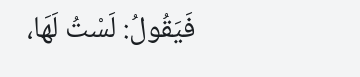فَيَقُولُ: لَسْتُ لَهَا،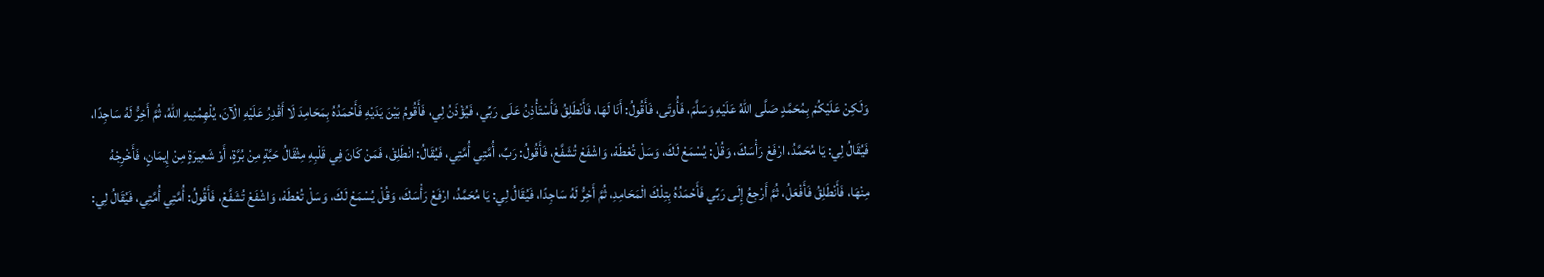وَلَكِنْ عَلَيْكُمْ بِمُحَمَّدٍ صَلَّى اللهُ عَلَيْهِ وَسَلَّمَ، فَأُوتَى، فَأَقُولُ: أَنَا لَهَا، فَأَنْطَلِقُ فَأَسْتَأْذِنُ عَلَى رَبِّي، فَيُؤْذَنُ لِي، فَأَقُومُ بَيْنَ يَدَيْهِ فَأَحْمَدُهُ بِمَحَامِدَ لَا أَقْدِرُ عَلَيْهِ الْآنَ، يُلْهِمُنِيهِ اللهُ، ثُمَّ أَخِرُّ لَهُ سَاجِدًا، فَيُقَالُ لِي: يَا مُحَمَّدُ، ارْفَعْ رَأْسَكَ، وَقُلْ: يُسْمَعْ لَكَ، وَسَلْ تُعْطَهْ، وَاشْفَعْ تُشَفَّعْ، فَأَقُولُ: رَبِّ، أُمَّتِي أُمَّتِي، فَيُقَالُ: انْطَلِقْ، فَمَنْ كَانَ فِي قَلْبِهِ مِثْقَالُ حَبَّةٍ مِنْ بُرَّةٍ، أَوْ شَعِيرَةٍ مِنْ إِيمَانٍ، فَأَخْرِجْهُ مِنْهَا، فَأَنْطَلِقُ فَأَفْعَلُ، ثُمَّ أَرْجِعُ إِلَى رَبِّي فَأَحْمَدُهُ بِتِلْكَ الْمَحَامِدِ، ثُمَّ أَخِرُّ لَهُ سَاجِدًا، فَيُقَالُ لِي: يَا مُحَمَّدُ، ارْفَعْ رَأْسَكَ، وَقُلْ يُسْمَعْ لَكَ، وَسَلْ تُعْطَهْ، وَاشْفَعْ تُشَفَّعْ، فَأَقُولُ: أُمَّتِي أُمَّتِي، فَيُقَالُ لِي: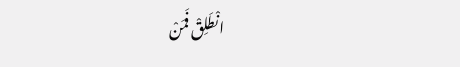انْطَلِقْ فَمَنْ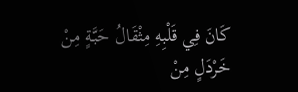كَانَ فِي قَلْبِهِ مِثْقَالُ حَبَّةٍ مِنْ خَرْدَلٍ مِنْ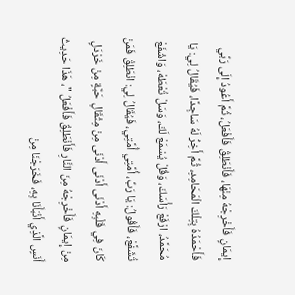إِيمَانٍ فَأَخْرِجْهُ مِنْهَا، فَأَنْطَلِقُ فَأَفْعَلُ، ثُمَّ أَعُودُ إِلَى رَبِّي فَأَحْمَدُهُ بِتِلْكَ الْمَحَامِدِ، ثُمَّ أَخِرُّ لَهُ سَاجِدًا، فَيُقَالُ لِي: يَا مُحَمَّدُ، ارْفَعْ رَأْسَكَ، وَقُلْ يُسْمَعْ لَكَ، وَسَلْ تُعْطَهْ، وَاشْفَعْ تُشَفَّعْ، فَأَقُولُ: يَا رَبِّ، أُمَّتِي أُمَّتِي، فَيُقَالُ لِي: انْطَلِقْ فَمَنْ كَانَ فِي قَلْبِهِ أَدْنَى أَدْنَى أَدْنَى مِنْ مِثْقَالِ حَبَّةٍ مِنْ خَرْدَلٍ مِنْ إِيمَانٍ فَأَخْرِجْهُ مِنَ النَّارِ فَأَنْطَلِقُ فَأَفْعَلُ "، هَذَا حَدِيثُ أَنَسٍ الَّذِي أَنْبَأَنَا بِهِ، فَخَرَجْنَا مِنْ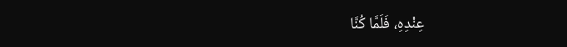عِنْدِهِ، فَلَمَّا كُنَّا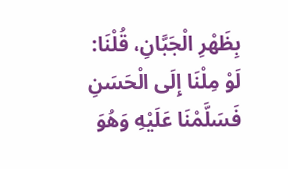بِظَهْرِ الْجَبَّانِ، قُلْنَا: لَوْ مِلْنَا إِلَى الْحَسَنِ فَسَلَّمْنَا عَلَيْهِ وَهُوَ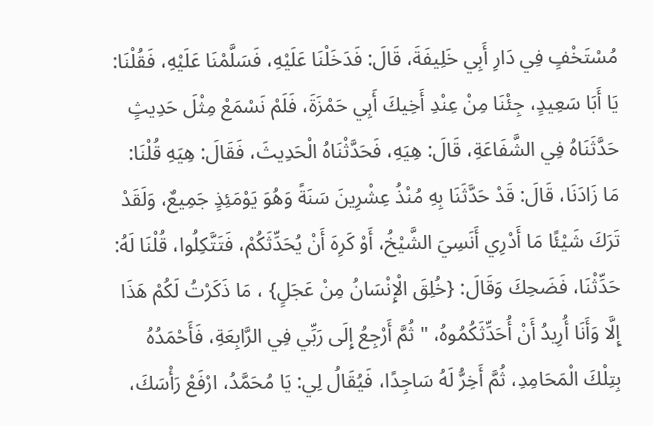مُسْتَخْفٍ فِي دَارِ أَبِي خَلِيفَةَ، قَالَ: فَدَخَلْنَا عَلَيْهِ، فَسَلَّمْنَا عَلَيْهِ، فَقُلْنَا: يَا أَبَا سَعِيدٍ، جِئْنَا مِنْ عِنْدِ أَخِيكَ أَبِي حَمْزَةَ، فَلَمْ نَسْمَعْ مِثْلَ حَدِيثٍ حَدَّثَنَاهُ فِي الشَّفَاعَةِ، قَالَ: هِيَهِ، فَحَدَّثْنَاهُ الْحَدِيثَ، فَقَالَ: هِيَهِ قُلْنَا: مَا زَادَنَا، قَالَ: قَدْ حَدَّثَنَا بِهِ مُنْذُ عِشْرِينَ سَنَةً وَهُوَ يَوْمَئِذٍ جَمِيعٌ، وَلَقَدْ تَرَكَ شَيْئًا مَا أَدْرِي أَنَسِيَ الشَّيْخُ، أَوْ كَرِهَ أَنْ يُحَدِّثَكُمْ، فَتَتَّكِلُوا، قُلْنَا لَهُ: حَدِّثْنَا، فَضَحِكَ وَقَالَ: {خُلِقَ الْإِنْسَانُ مِنْ عَجَلٍ} ، مَا ذَكَرْتُ لَكُمْ هَذَا إِلَّا وَأَنَا أُرِيدُ أَنْ أُحَدِّثَكُمُوهُ، " ثُمَّ أَرْجِعُ إِلَى رَبِّي فِي الرَّابِعَةِ، فَأَحْمَدُهُ بِتِلْكَ الْمَحَامِدِ، ثُمَّ أَخِرُّ لَهُ سَاجِدًا، فَيُقَالُ لِي: يَا مُحَمَّدُ، ارْفَعْ رَأْسَكَ،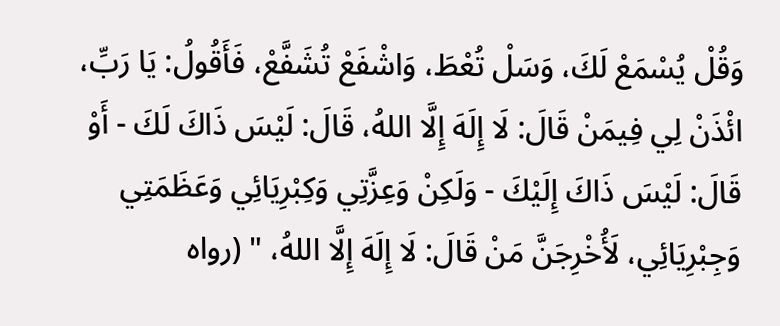وَقُلْ يُسْمَعْ لَكَ، وَسَلْ تُعْطَ، وَاشْفَعْ تُشَفَّعْ، فَأَقُولُ: يَا رَبِّ، ائْذَنْ لِي فِيمَنْ قَالَ: لَا إِلَهَ إِلَّا اللهُ، قَالَ: لَيْسَ ذَاكَ لَكَ - أَوْ قَالَ: لَيْسَ ذَاكَ إِلَيْكَ - وَلَكِنْ وَعِزَّتِي وَكِبْرِيَائِي وَعَظَمَتِي وَجِبْرِيَائِي، لَأُخْرِجَنَّ مَنْ قَالَ: لَا إِلَهَ إِلَّا اللهُ، " (رواه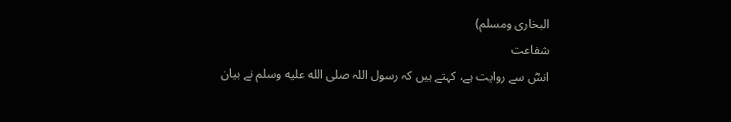البخارى ومسلم)
شفاعت
انسؓ سے روایت ہے، کہتے ہیں کہ رسول اللہ صلى الله عليه وسلم نے بیان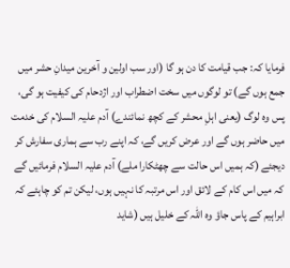فرمایا کہ: جب قیامت کا دن ہو گا (اور سب اولین و آخرین میدانِ حشر میں جمع ہوں گے) تو لوگوں میں سخت اضطراب اور اژدحام کی کیفیت ہو گی، پس وہ لوگ (یعنی اہلِ محشر کے کچھ نمائندے) آدم علیہ السلام کی خدمت میں حاضر ہوں گے اور عرض کریں گے، کہ اپنے رب سے ہماری سفارش کر دیجئے (کہ ہمیں اس حالت سے چھٹکارا ملے) آدم علیہ السلام فرمائیں گے کہ میں اس کام کے لائق اور اس مرتبہ کا نہیں ہوں، لیکن تم کو چاہئے کہ ابراہیم کے پاس جاؤ وہ اللہ کے خلیل ہیں (شاید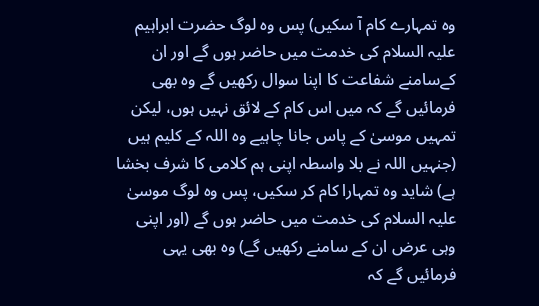وہ تمہارے کام آ سکیں) پس وہ لوگ حضرت ابراہیم علیہ السلام کی خدمت میں حاضر ہوں گے اور ان کےسامنے شفاعت کا اپنا سوال رکھیں گے وہ بھی فرمائیں گے کہ میں اس کام کے لائق نہیں ہوں، لیکن تمہیں موسیٰ کے پاس جانا چاہیے وہ اللہ کے کلیم ہیں (جنہیں اللہ نے بلا واسطہ اپنی ہم کلامی کا شرف بخشا ہے) شاید وہ تمہارا کام کر سکیں، پس وہ لوگ موسیٰ علیہ السلام کی خدمت میں حاضر ہوں گے (اور اپنی وہی عرض ان کے سامنے رکھیں گے) وہ بھی یہی فرمائیں گے کہ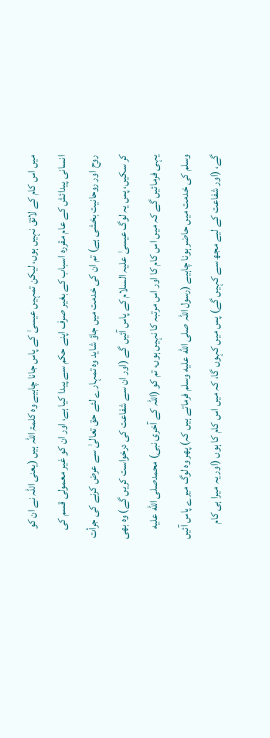میں اس کام کے لائق نہیں ہوں، لیکن تمہیں عیسیٰ کے پاس جانا چاہیے وہ کلمۃ اللہ ہیں (یعنی اللہ نے ان کو انسانی پیدائش کے عام مقررہ اسباب کے بغیر صرف اپنے حکم سے پیدا کیا ہے، اور ان کو غیر معمولی قسم کی روح اور روحانیت بخشی ہے) تم ان کی خدمت میں جاؤ شاید وہ تمہارے لئے حق تعالیٰ سے عرض کرنے کی جرأت کر سکیں، پس یہ لوگ عیسیٰ علیہ السلام کے پاس آئیں گے (اور ان سے شفاعت کی درخواست کریں گے) وہ بھی یہی فرمائیں گے کہ میں اس کام کا اور اس مرتبہ کا نہیں ہوں، تم کو (اللہ کے آخری نبی) محمدصلى الله عليه وسلم کی خدمت میں حاضر ہونا چاہیے (رسول اللہ صلى الله عليه وسلم فرماتے ہیں کہ) پھر وہ لوگ میرے پاس آئیں گے، (اور شفاعت کے لیے مجھ سے کہیں گے) پس میں کہوں گا، کہ میں اس کام کا ہوں (اور یہ میرا ہی کام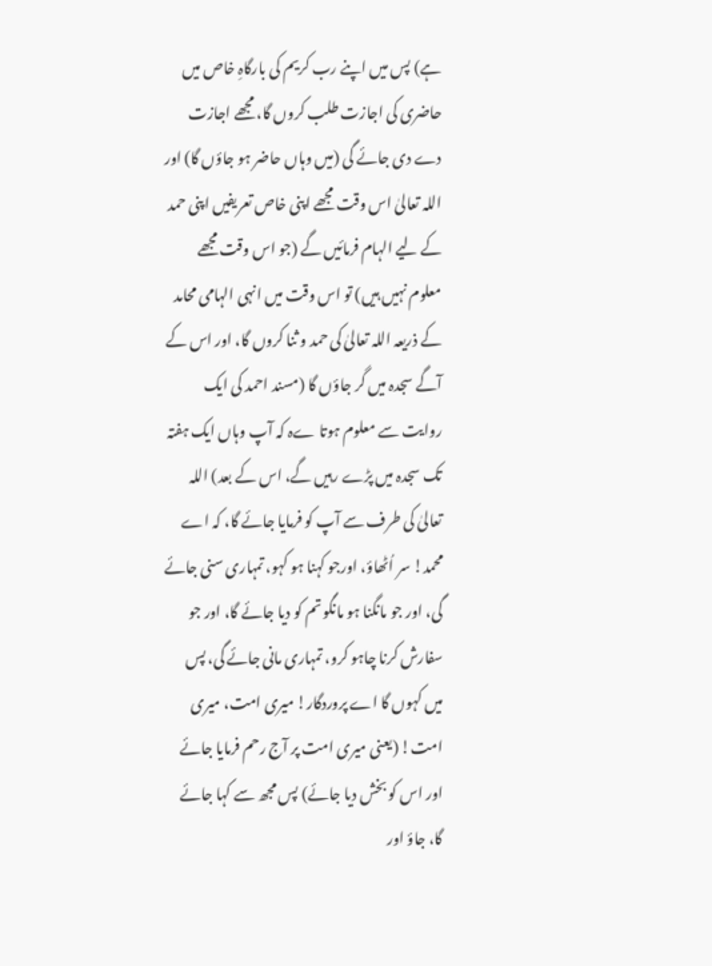ہے) پس میں اپنے رب کریم کی بارگاہِ خاص میں حاضری کی اجازت طلب کروں گا، مجھے اجازت دے دی جائے گی (میں وہاں حاضر ہو جاؤں گا) اور اللہ تعالیٰ اس وقت مجھے اپنی خاص تعریفیں اپنی حمد کے لیے الہام فرمائیں گے (جو اس وقت مجھے معلوم نہیں ہیں) تو اس وقت میں انہی الہامی محامد کے ذریعہ اللہ تعالیٰ کی حمد و ثنا کروں گا، اور اس کے آگے سجدہ میں گر جاؤں گا (مسند احمد کی ایک روایت سے معلوم ہوتا ےہ کہ آپ وہاں ایک ہفتہ تک سجدہ میں پڑے رہیں گے، اس کے بعد) اللہ تعالیٰ کی طرف سے آپ کو فرمایا جائے گا، کہ اے محمد! سر اُٹھاؤ، اورجو کہنا ہو کہو، تمہاری سنی جائے گی، اور جو مانگنا ہو مانگو تم کو دیا جائے گا، اور جو سفارش کرنا چاہو کرو، تمہاری مانی جائے گی، پس میں کہوں گا اے پروردگار! میری امت، میری امت! (یعنی میری امت پر آج رحم فرمایا جائے اور اس کو بخش دیا جائے) پس مجھ سے کہا جائے گا، جاؤ اور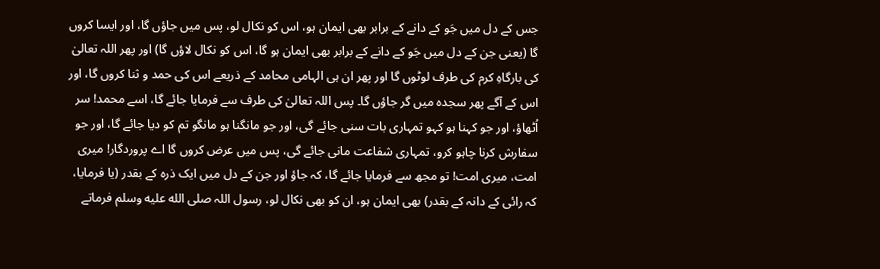جس کے دل میں جَو کے دانے کے برابر بھی ایمان ہو، اس کو نکال لو، پس میں جاؤں گا، اور ایسا کروں گا (یعنی جن کے دل میں جَو کے دانے کے برابر بھی ایمان ہو گا، اس کو نکال لاؤں گا) اور پھر اللہ تعالیٰ کی بارگاہِ کرم کی طرف لوٹوں گا اور پھر ان ہی الہامی محامد کے ذریعے اس کی حمد و ثنا کروں گا، اور اس کے آگے پھر سجدہ میں گر جاؤں گا۔ پس اللہ تعالیٰ کی طرف سے فرمایا جائے گا، اسے محمد! سر اُٹھاؤ، اور جو کہنا ہو کہو تمہاری بات سنی جائے گی، اور جو مانگنا ہو مانگو تم کو دیا جائے گا، اور جو سفارش کرنا چاہو کرو، تمہاری شفاعت مانی جائے گی، پس میں عرض کروں گا اے پروردگار! میری امت، میری امت! تو مجھ سے فرمایا جائے گا، کہ جاؤ اور جن کے دل میں ایک ذرہ کے بقدر (یا فرمایا، کہ رائی کے دانہ کے بقدر) بھی ایمان ہو، ان کو بھی نکال لو، رسول اللہ صلى الله عليه وسلم فرماتے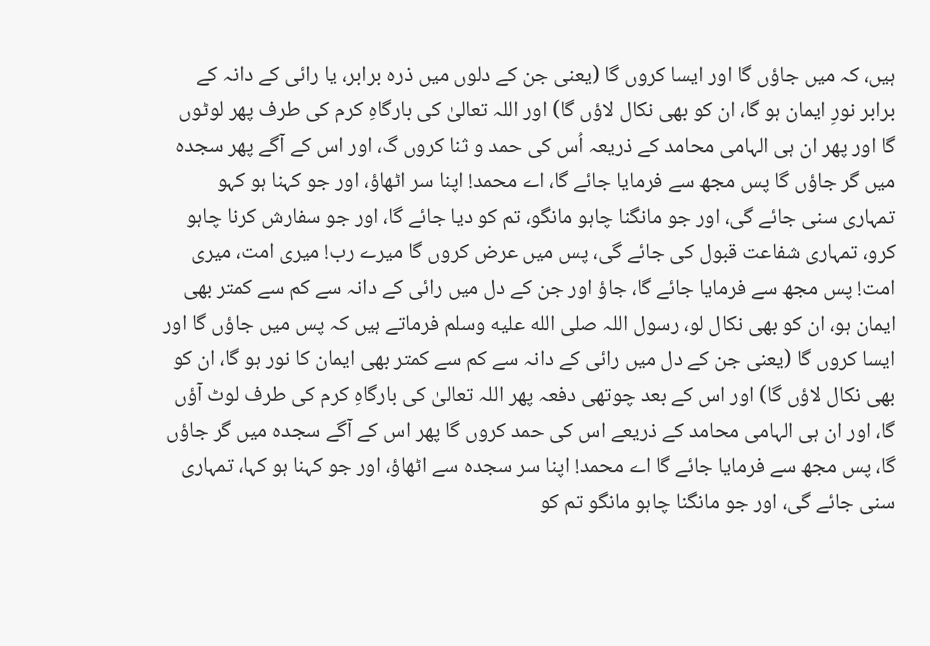ہیں، کہ میں جاؤں گا اور ایسا کروں گا (یعنی جن کے دلوں میں ذرہ برابر، یا رائی کے دانہ کے برابر نورِ ایمان ہو گا، ان کو بھی نکال لاؤں گا) اور اللہ تعالیٰ کی بارگاہِ کرم کی طرف پھر لوٹوں گا اور پھر ان ہی الہامی محامد کے ذریعہ اُس کی حمد و ثنا کروں گ، اور اس کے آگے پھر سجدہ میں گر جاؤں گا پس مجھ سے فرمایا جائے گا، اے محمد! اپنا سر اٹھاؤ، اور جو کہنا ہو کہو تمہاری سنی جائے گی، اور جو مانگنا چاہو مانگو، تم کو دیا جائے گا، اور جو سفارش کرنا چاہو کرو، تمہاری شفاعت قبول کی جائے گی، پس میں عرض کروں گا میرے رب! میری امت، میری امت! پس مجھ سے فرمایا جائے گا، جاؤ اور جن کے دل میں رائی کے دانہ سے کم سے کمتر بھی ایمان ہو، ان کو بھی نکال لو، رسول اللہ صلى الله عليه وسلم فرماتے ہیں کہ پس میں جاؤں گا اور ایسا کروں گا (یعنی جن کے دل میں رائی کے دانہ سے کم سے کمتر بھی ایمان کا نور ہو گا، ان کو بھی نکال لاؤں گا) اور اس کے بعد چوتھی دفعہ پھر اللہ تعالیٰ کی بارگاہِ کرم کی طرف لوٹ آؤں گا، اور ان ہی الہامی محامد کے ذریعے اس کی حمد کروں گا پھر اس کے آگے سجدہ میں گر جاؤں گا، پس مجھ سے فرمایا جائے گا اے محمد! اپنا سر سجدہ سے اٹھاؤ، اور جو کہنا ہو کہا، تمہاری سنی جائے گی، اور جو مانگنا چاہو مانگو تم کو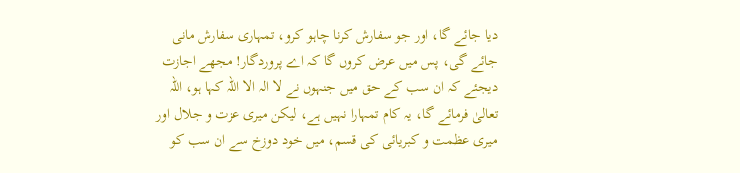دیا جائے گا، اور جو سفارش کرنا چاہو کرو، تمہاری سفارش مانی جائے گی، پس میں عرض کروں گا کہ اے پروردگار! مجھے اجازت دیجئے کہ ان سب کے حق میں جنہوں نے لا الہ الا اللہ کہا ہو، اللہ تعالیٰ فرمائے گا، یہ کام تمہارا نہیں ہے، لیکن میری عزت و جلال اور میری عظمت و کبریائی کی قسم، میں خود دوزخ سے ان سب کو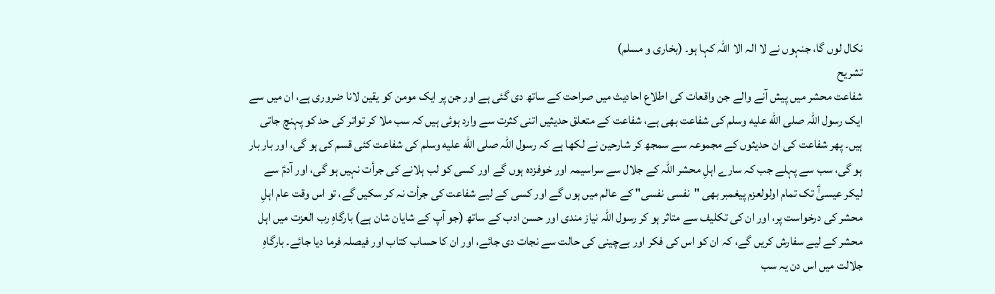نکال لوں گا، جنہوں نے لا الہ الا اللہ کہا ہو۔ (بخاری و مسلم)
تشریح
شفاعت محشر میں پیش آنے والے جن واقعات کی اطلاع احادیث میں صراحت کے ساتھ دی گئی ہے اور جن پر ایک مومن کو یقین لانا ضروری ہے، ان میں سے ایک رسول اللہ صلى الله عليه وسلم کی شفاعت بھی ہے، شفاعت کے متعلق حدیثیں اتنی کثرت سے وارد ہوئی ہیں کہ سب ملا کر تواتر کی حد کو پہنچ جاتی ہیں۔ پھر شفاعت کی ان حدیثوں کے مجموعہ سے سمجھ کر شارحین نے لکھا ہے کہ رسول اللہ صلى الله عليه وسلم کی شفاعت کئی قسم کی ہو گی، اور بار بار ہو گی، سب سے پہلے جب کہ سارے اہلِ محشر اللہ کے جلال سے سراسیمہ اور خوفزدہ ہوں گے اور کسی کو لب ہلانے کی جرأت نہیں ہو گی، اور آدمؑ سے لیکر عیسیٰؑ تک تمام اولولعزم پیغمبر بھی "نفسی نفسی" کے عالم میں ہوں گے اور کسی کے لیے شفاعت کی جرأت نہ کر سکیں گے، تو اس وقت عام اہلِ محشر کی درخواست پر، اور ان کی تکلیف سے متاثر ہو کر رسول اللہ نیاز مندی اور حسن ادب کے ساتھ (جو آپ کے شایان شان ہے) بارگاہِ رب العزت میں اہل محشر کے لیے سفارش کریں گے، کہ ان کو اس کی فکر اور بےچینی کی حالت سے نجات دی جائے، اور ان کا حساب کتاب اور فیصلہ فرما دیا جائے۔ بارگاہِ جلالت میں اس دن یہ سب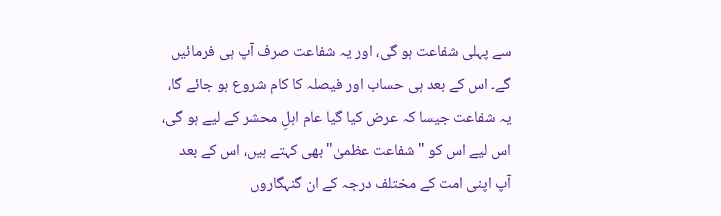سے پہلی شفاعت ہو گی، اور یہ شفاعت صرف آپ ہی فرمائیں گے۔ اس کے بعد ہی حساب اور فیصلہ کا کام شروع ہو جائے گا، یہ شفاعت جیسا کہ عرض کیا گیا عام اہلِ محشر کے لیے ہو گی، اس لیے اس کو "شفاعت عظمیٰ" بھی کہتے ہیں، اس کے بعد آپ اپنی امت کے مختلف درجہ کے ان گنہگاروں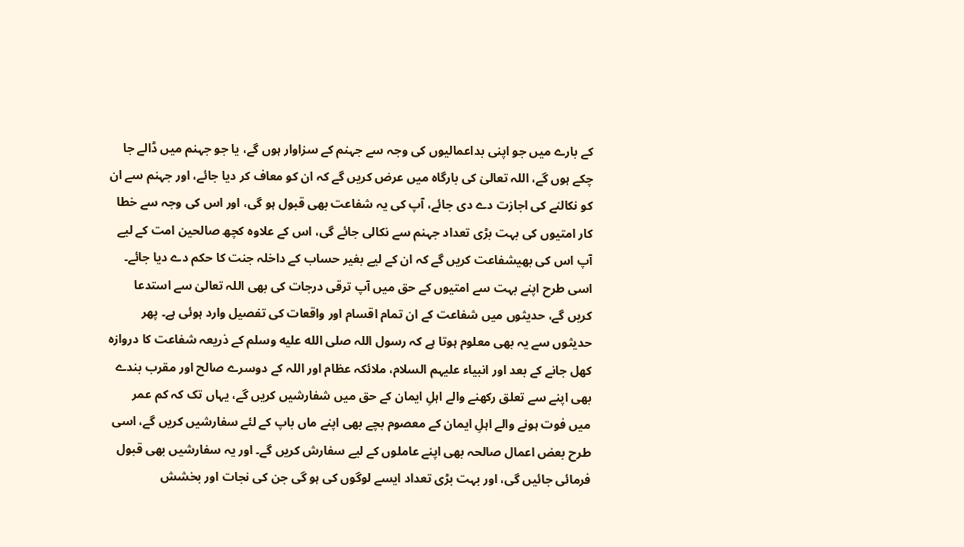کے بارے میں جو اپنی بداعمالیوں کی وجہ سے جہنم کے سزاوار ہوں گے، یا جو جہنم میں ڈالے جا چکے ہوں گے، اللہ تعالیٰ کی بارگاہ میں عرض کریں گے کہ ان کو معاف کر دیا جائے، اور جہنم سے ان کو نکالنے کی اجازت دے دی جائے، آپ کی یہ شفاعت بھی قبول ہو گی، اور اس کی وجہ سے خطا کار امتیوں کی بہت بڑی تعداد جہنم سے نکالی جائے گی، اس کے علاوہ کچھ صالحین امت کے لیے آپ اس کی بھیشفاعت کریں گے کہ ان کے لیے بغیر حساب کے داخلہ جنت کا حکم دے دیا جائے۔ اسی طرح اپنے بہت سے امتیوں کے حق میں آپ ترقی درجات کی بھی اللہ تعالیٰ سے استدعا کریں گے، حدیثوں میں شفاعت کے ان تمام اقسام اور واقعات کی تفصیل وارد ہوئی ہے۔ پھر حدیثوں سے یہ بھی معلوم ہوتا ہے کہ رسول اللہ صلى الله عليه وسلم کے ذریعہ شفاعت کا دروازہ کھل جانے کے بعد اور انبیاء علیہم السلام، ملائکہ عظام اور اللہ کے دوسرے صالح اور مقرب بندے بھی اپنے سے تعلق رکھنے والے اہلِ ایمان کے حق میں شفارشیں کریں گے، یہاں تک کہ کم عمر میں فوت ہونے والے اہلِ ایمان کے معصوم بچے بھی اپنے ماں باپ کے لئے سفارشیں کریں گے، اسی طرح بعض اعمال صالحہ بھی اپنے عاملوں کے لیے سفارش کریں گے۔ اور یہ سفارشیں بھی قبول فرمائی جائیں گی، اور بہت بڑی تعداد ایسے لوگوں کی ہو گی جن کی نجات اور بخشش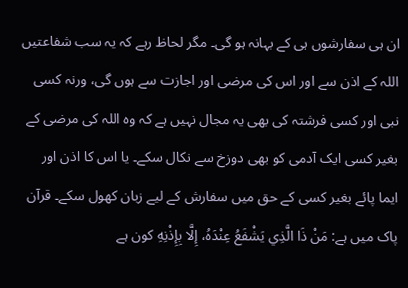ان ہی سفارشوں ہی کے بہانہ ہو گی۔ مگر لحاظ رہے کہ یہ سب شفاعتیں اللہ کے اذن سے اور اس کی مرضی اور اجازت سے ہوں گی، ورنہ کسی نبی اور کسی فرشتہ کی بھی یہ مجال نہیں ہے کہ وہ اللہ کی مرضی کے بغیر کسی ایک آدمی کو بھی دوزخ سے نکال سکے۔ یا اس کا اذن اور ایما پائے بغیر کسی کے حق میں سفارش کے لیے زبان کھول سکے۔ قرآن پاک میں ہے: مَنْ ذَا الَّذِي يَشْفَعُ عِنْدَهُ، إِلَّا بِإِذْنِهِ کون ہے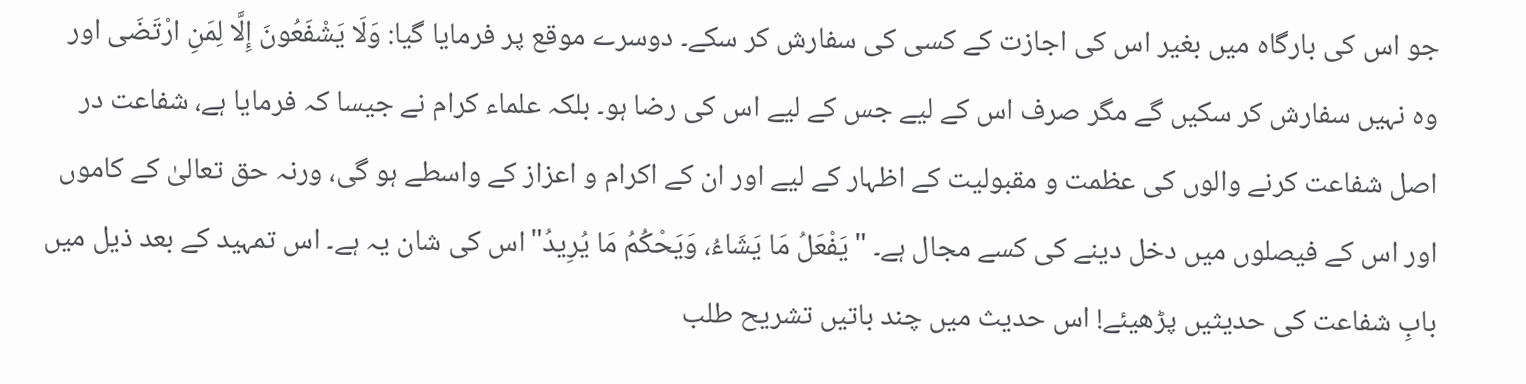جو اس کی بارگاہ میں بغیر اس کی اجازت کے کسی کی سفارش کر سکے۔ دوسرے موقع پر فرمایا گیا: وَلَا يَشْفَعُونَ إِلَّا لِمَنِ ارْتَضَى اور وہ نہیں سفارش کر سکیں گے مگر صرف اس کے لیے جس کے لیے اس کی رضا ہو۔ بلکہ علماء کرام نے جیسا کہ فرمایا ہے، شفاعت در اصل شفاعت کرنے والوں کی عظمت و مقبولیت کے اظہار کے لیے اور ان کے اکرام و اعزاز کے واسطے ہو گی، ورنہ حق تعالیٰ کے کاموں اور اس کے فیصلوں میں دخل دینے کی کسے مجال ہے۔ "يَفْعَلُ مَا يَشَاءُ، وَيَحْكُمُ مَا يُرِيدُ"اس کی شان یہ ہے۔ اس تمہید کے بعد ذیل میں بابِ شفاعت کی حدیثیں پڑھیئے! اس حدیث میں چند باتیں تشریح طلب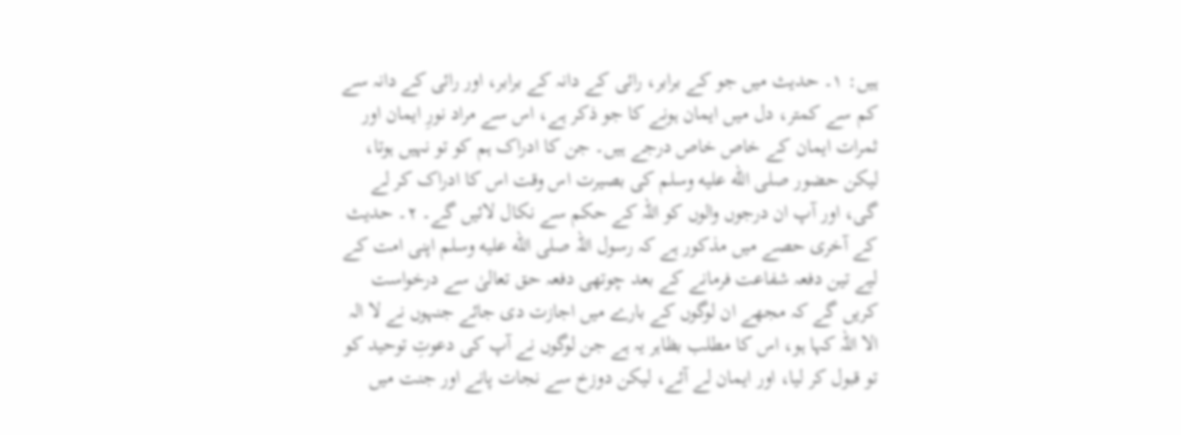ہیں: ۱۔ حدیث میں جو کے برابر، رائی کے دانہ کے برابر، اور رائی کے دانہ سے کم سے کمتر، دل میں ایمان ہونے کا جو ذکر ہے، اس سے مراد نورِ ایمان اور ثمرات ایمان کے خاص خاص درجے ہیں۔ جن کا ادراک ہم کو تو نہیں ہوتا، لیکن حضور صلى الله عليه وسلم کی بصیرت اس وقت اس کا ادراک کر لے گی، اور آپ ان درجوں والوں کو اللہ کے حکم سے نکال لائیں گے۔ ۲۔ حدیث کے آخری حصے میں مذکور ہے کہ رسول اللہ صلى الله عليه وسلم اپنی امت کے لیے تین دفعہ شفاعت فرمانے کے بعد چوتھی دفعہ حق تعالیٰ سے درخواست کریں گے کہ مجھے ان لوگوں کے بارے میں اجازت دی جائے جنہوں نے لا الہ الا اللہ کہا ہو، اس کا مطلب بظاہر یہ ہے جن لوگوں نے آپ کی دعوتِ توحید کو تو قبول کر لیا، اور ایمان لے آئے، لیکن دوزخ سے نجات پانے اور جنت میں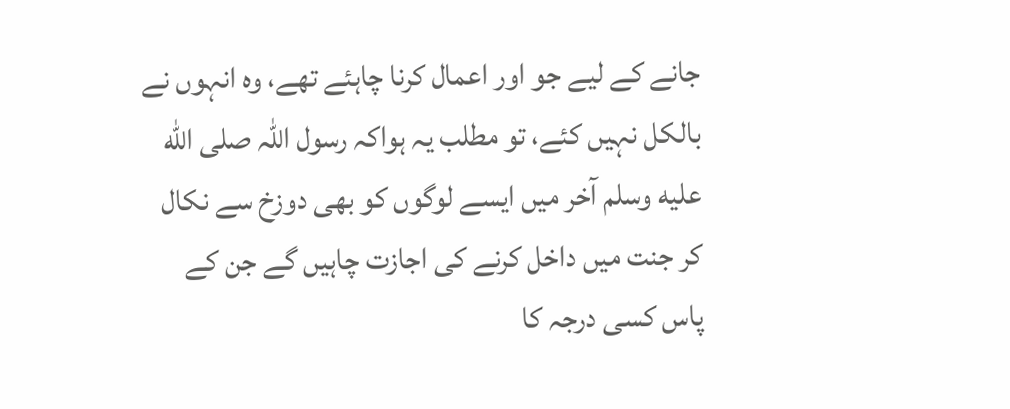جانے کے لیے جو اور اعمال کرنا چاہئے تھے، وہ انہوں نے بالکل نہیں کئے، تو مطلب یہ ہواکہ رسول اللہ صلى الله عليه وسلم آخر میں ایسے لوگوں کو بھی دوزخ سے نکال کر جنت میں داخل کرنے کی اجازت چاہیں گے جن کے پاس کسی درجہ کا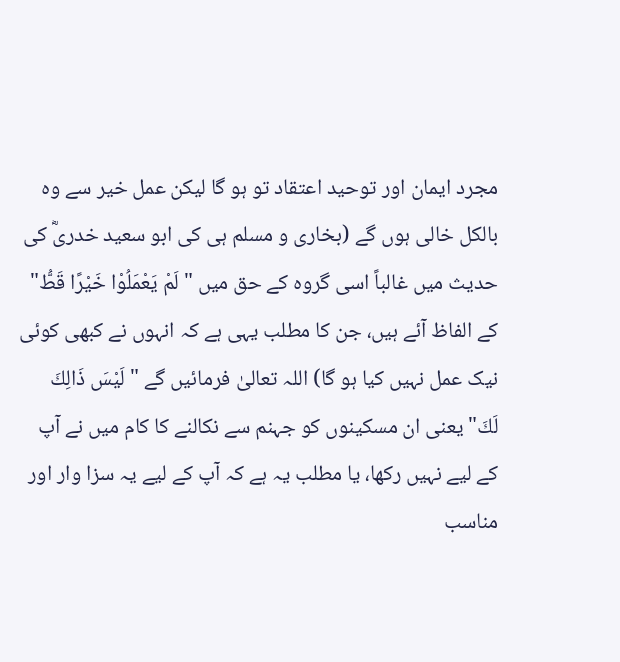مجرد ایمان اور توحید اعتقاد تو ہو گا لیکن عمل خیر سے وہ بالکل خالی ہوں گے (بخاری و مسلم ہی کی ابو سعید خدریؓ کی حدیث میں غالباً اسی گروہ کے حق میں "لَمْ يَعْمَلُوْا خَيْرًا قَطُّ" کے الفاظ آئے ہیں، جن کا مطلب یہی ہے کہ انہوں نے کبھی کوئی نیک عمل نہیں کیا ہو گا) اللہ تعالیٰ فرمائیں گے "لَيْسَ ذَالِكَ لَكَ" یعنی ان مسکینوں کو جہنم سے نکالنے کا کام میں نے آپ کے لیے نہیں رکھا، یا مطلب یہ ہے کہ آپ کے لیے یہ سزا وار اور مناسب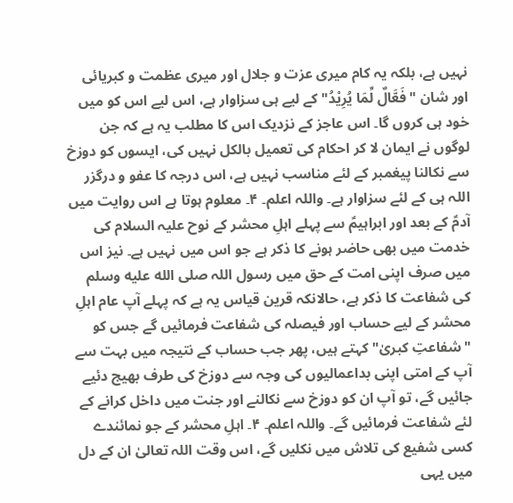نہیں ہے، بلکہ یہ کام میری عزت و جلال اور میری عظمت و کبریائی اور شان "فَعَّالٌ لِّمَا يُرِيْدُ" کے لیے ہی سزاوار ہے، اس لیے اس کو میں خود ہی کروں گا۔ اس عاجز کے نزدیک اس کا مطلب یہ ہے کہ جن لوگوں نے ایمان لا کر احکام کی تعمیل بالکل نہیں کی، ایسوں کو دوزخ سے نکالنا پیغمبر کے لئے مناسب نہیں ہے، اس درجہ کا عفو و درگزر اللہ ہی کے لئے سزاوار ہے۔ واللہ اعلم۔ ۴۔ معلوم ہوتا ہے اس روایت میں آدمؑ کے بعد اور ابراہیمؑ سے پہلے اہلِ محشر کے نوح علیہ السلام کی خدمت میں بھی حاضر ہونے کا ذکر ہے جو اس میں نہیں ہے۔ نیز اس میں صرف اپنی امت کے حق میں رسول اللہ صلى الله عليه وسلم کی شفاعت کا ذکر ہے، حالانکہ قرین قیاس یہ ہے کہ پہلے آپ عام اہلِ محشر کے لیے حساب اور فیصلہ کی شفاعت فرمائیں گے جس کو "شفاعتِ کبریٰ" کہتے ہیں، پھر جب حساب کے نتیجہ میں بہت سے آپ کے امتی اپنی بداعمالیوں کی وجہ سے دوزخ کی طرف بھیج دئیے جائیں گے، تو آپ ان کو دوزخ سے نکالنے اور جنت میں داخل کرانے کے لئے شفاعت فرمائیں گے۔ واللہ اعلم۔ ۴۔ اہلِ محشر کے جو نمائندے کسی شفیع کی تلاش میں نکلیں گے، اس وقت اللہ تعالیٰ ان کے دل میں یہی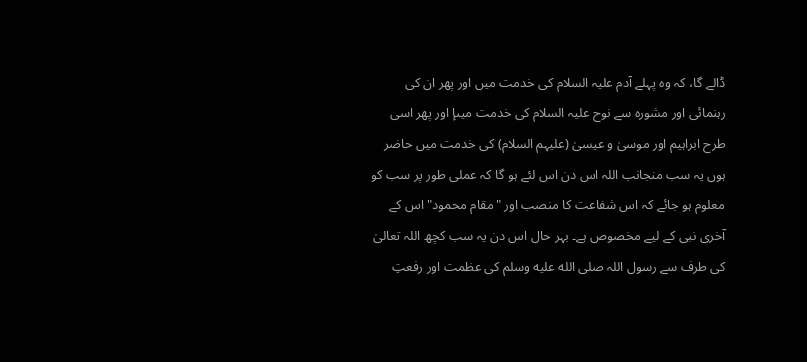ڈالے گا، کہ وہ پہلے آدم علیہ السلام کی خدمت میں اور پھر ان کی رہنمائی اور مشورہ سے نوح علیہ السلام کی خدمت میںإ اور پھر اسی طرح ابراہیم اور موسیٰ و عیسیٰ (علیہم السلام) کی خدمت میں حاضر ہوں یہ سب منجانب اللہ اس دن اس لئے ہو گا کہ عملی طور پر سب کو معلوم ہو جائے کہ اس شفاعت کا منصب اور "مقام محمود" اس کے آخری نبی کے لیے مخصوص ہے۔ بہر حال اس دن یہ سب کچھ اللہ تعالیٰ کی طرف سے رسول اللہ صلى الله عليه وسلم کی عظمت اور رفعتِ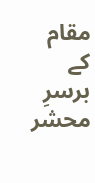مقام کے برسرِ محشر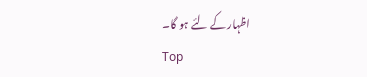اظہار کے لئے ہو گا۔
Top